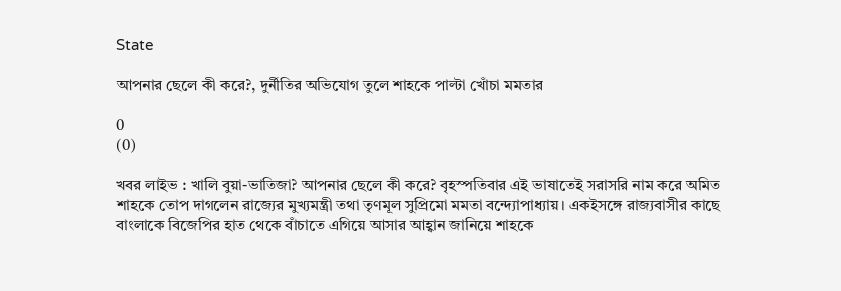State

আপনার ছেলে কী করে?, দুর্নীতির অভিযোগ তুলে শাহকে পাল্টা খোঁচা মমতার

0
(0)

খবর লাইভ : খালি বুয়া-ভাতিজা? আপনার ছেলে কী করে? বৃহস্পতিবার এই ভাষাতেই সরাসরি নাম করে অমিত শাহকে তোপ দাগলেন রাজ্যের মুখ্যমন্ত্রী তথা তৃণমূল সুপ্রিমো মমতা বন্দ্যোপাধ্যায়। একইসঙ্গে রাজ্যবাসীর কাছে বাংলাকে বিজেপির হাত থেকে বাঁচাতে এগিয়ে আসার আহ্বান জানিয়ে শাহকে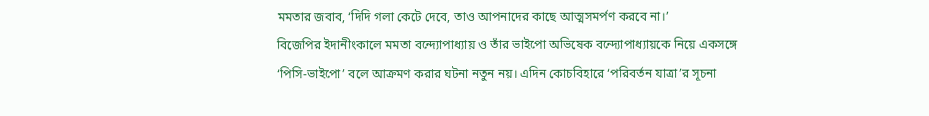মমতার জবাব, ‘দিদি গলা কেটে দেবে, তাও আপনাদের কাছে আত্মসমর্পণ করবে না।’
বিজেপির ইদানীংকালে মমতা বন্দ্যোপাধ্যায় ও তাঁর ভাইপো অভিষেক বন্দ্যোপাধ্যায়কে নিয়ে একসঙ্গে ‘পিসি-ভাইপো’ বলে আক্রমণ করার ঘটনা নতুন নয়। এদিন কোচবিহারে ‘পরিবর্তন যাত্রা’র সূচনা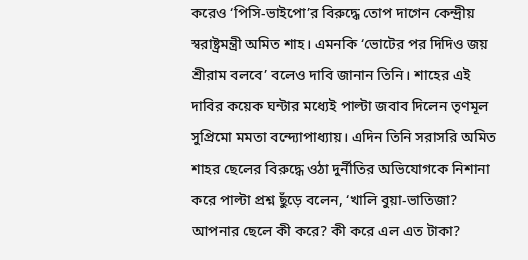করেও ‘পিসি-ভাইপো’র বিরুদ্ধে তোপ দাগেন কেন্দ্রীয় স্বরাষ্ট্রমন্ত্রী অমিত শাহ। এমনকি ‘ভোটের পর দিদিও জয় শ্রীরাম বলবে’ বলেও দাবি জানান তিনি। শাহের এই দাবির কয়েক ঘন্টার মধ্যেই পাল্টা জবাব দিলেন তৃণমূল সুপ্রিমো মমতা বন্দ্যোপাধ্যায়। এদিন তিনি সরাসরি অমিত শাহর ছেলের বিরুদ্ধে ওঠা দুর্নীতির অভিযোগকে নিশানা করে পাল্টা প্রশ্ন ছুঁড়ে বলেন, ‘খালি বুয়া-ভাতিজা? আপনার ছেলে কী করে? কী করে এল এত টাকা?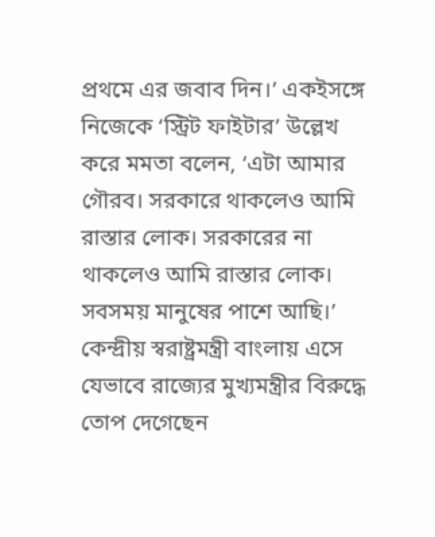প্রথমে এর জবাব দিন।’ একইসঙ্গে নিজেকে ‘স্ট্রিট ফাইটার’ উল্লেখ করে মমতা বলেন, ‘এটা আমার গৌরব। সরকারে থাকলেও আমি রাস্তার লোক। সরকারের না থাকলেও আমি রাস্তার লোক। সবসময় মানুষের পাশে আছি।’
কেন্দ্রীয় স্বরাষ্ট্রমন্ত্রী বাংলায় এসে যেভাবে রাজ্যের মুখ্যমন্ত্রীর বিরুদ্ধে তোপ দেগেছেন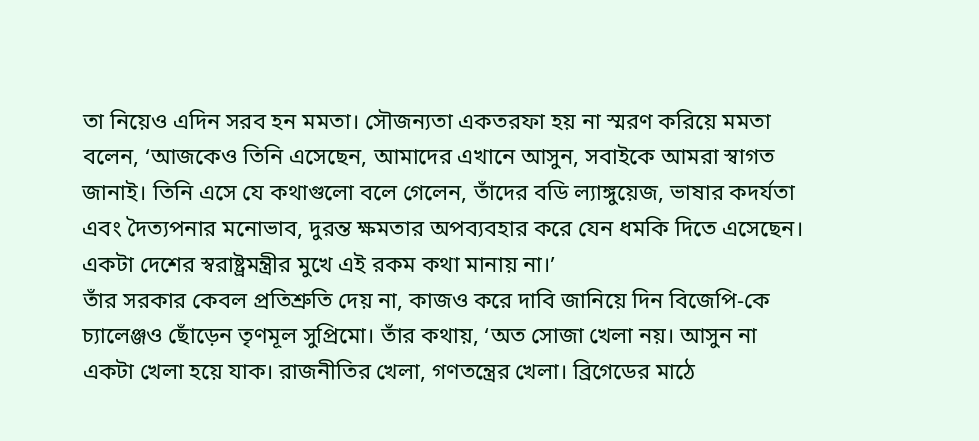তা নিয়েও এদিন সরব হন মমতা। সৌজন্যতা একতরফা হয় না স্মরণ করিয়ে মমতা বলেন, ‘আজকেও তিনি এসেছেন, আমাদের এখানে আসুন, সবাইকে আমরা স্বাগত জানাই। তিনি এসে যে কথাগুলো বলে গেলেন, তাঁদের বডি ল্যাঙ্গুয়েজ, ভাষার কদর্যতা এবং দৈত্যপনার মনোভাব, দুরন্ত ক্ষমতার অপব্যবহার করে যেন ধমকি দিতে এসেছেন। একটা দেশের স্বরাষ্ট্রমন্ত্রীর মুখে এই রকম কথা মানায় না।’
তাঁর সরকার কেবল প্রতিশ্রুতি দেয় না, কাজও করে দাবি জানিয়ে দিন বিজেপি-কে চ্যালেঞ্জও ছোঁড়েন তৃণমূল সুপ্রিমো। তাঁর কথায়, ‘অত সোজা খেলা নয়। আসুন না একটা খেলা হয়ে যাক। রাজনীতির খেলা, গণতন্ত্রের খেলা। ব্রিগেডের মাঠে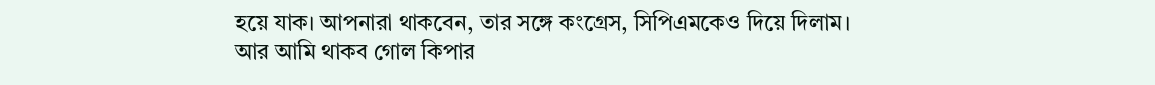হয়ে যাক। আপনারা থাকবেন, তার সঙ্গে কংগ্রেস, সিপিএমকেও দিয়ে দিলাম। আর আমি থাকব গোল কিপার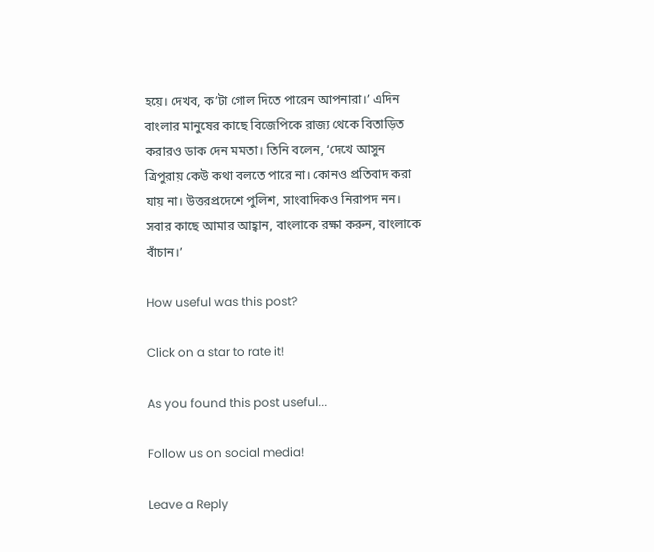হয়ে। দেখব, ক’টা গোল দিতে পারেন আপনারা।’ এদিন বাংলার মানুষের কাছে বিজেপিকে রাজ্য থেকে বিতাড়িত করারও ডাক দেন মমতা। তিনি বলেন, ‘দেখে আসুন ত্রিপুরায় কেউ কথা বলতে পারে না। কোনও প্রতিবাদ করা যায় না। উত্তরপ্রদেশে পুলিশ, সাংবাদিকও নিরাপদ নন। সবার কাছে আমার আহ্বান, বাংলাকে রক্ষা করুন, বাংলাকে বাঁচান।’

How useful was this post?

Click on a star to rate it!

As you found this post useful...

Follow us on social media!

Leave a Reply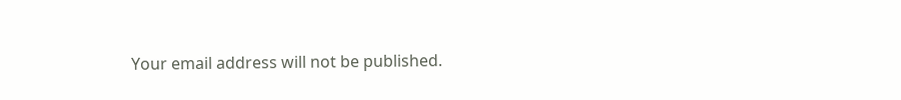Your email address will not be published.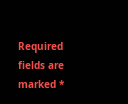Required fields are marked *